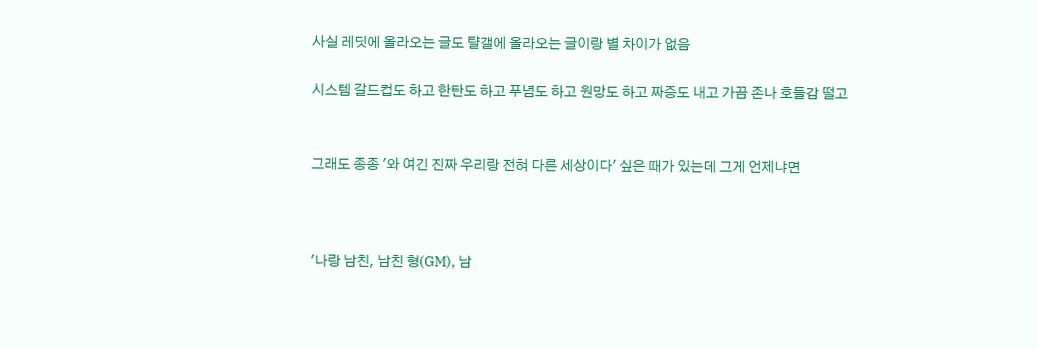사실 레딧에 올라오는 글도 턀갤에 올라오는 글이랑 별 차이가 없음

시스템 갈드컵도 하고 한탄도 하고 푸념도 하고 원망도 하고 짜증도 내고 가끔 존나 호들갑 떨고


그래도 종종 '와 여긴 진짜 우리랑 전혀 다른 세상이다' 싶은 때가 있는데 그게 언제냐면



'나랑 남친, 남친 형(GM), 남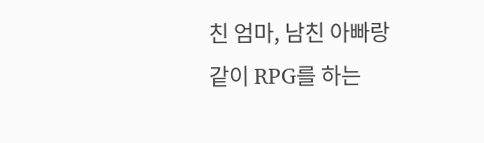친 엄마, 남친 아빠랑 같이 RPG를 하는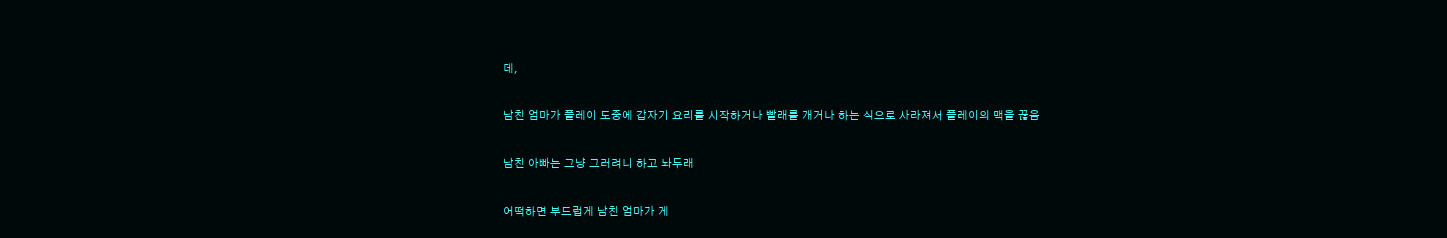데,

남친 엄마가 플레이 도중에 갑자기 요리를 시작하거나 빨래를 개거나 하는 식으로 사라져서 플레이의 맥을 끊음

남친 아빠는 그냥 그러려니 하고 놔두래

어떡하면 부드럽게 남친 엄마가 게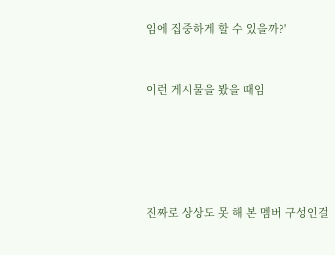임에 집중하게 할 수 있을까?'


이런 게시물을 봤을 때임





진짜로 상상도 못 해 본 멤버 구성인걸